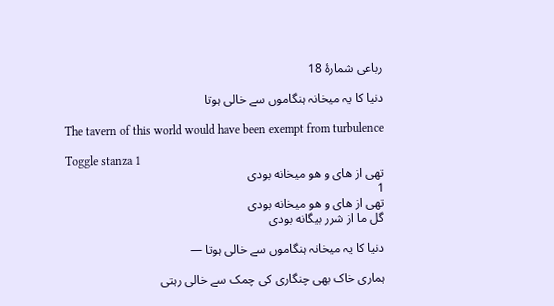رباعی شمارهٔ 18

دنیا کا یہ میخانہ ہنگاموں سے خالی ہوتا

The tavern of this world would have been exempt from turbulence

Toggle stanza 1
تهی از های و هو میخانه بودی
1
تهی از های و هو میخانه بودی
گل ما از شرر بیگانه بودی

دنیا کا یہ میخانہ ہنگاموں سے خالی ہوتا —

ہماری خاک بھی چنگاری کی چمک سے خالی رہتی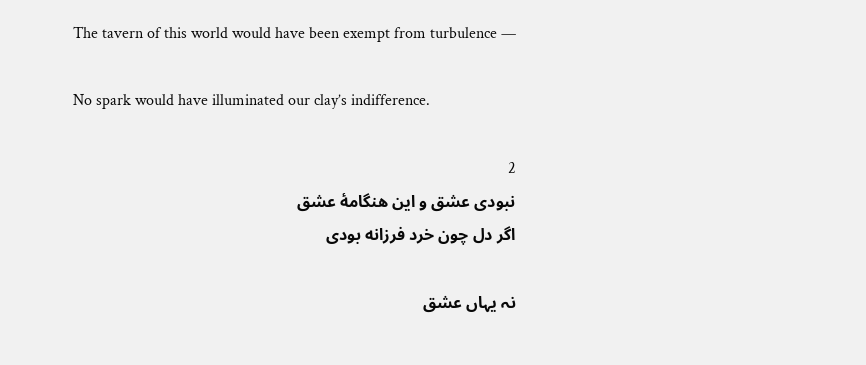The tavern of this world would have been exempt from turbulence —

No spark would have illuminated our clay’s indifference.

2
نبودی عشق و این هنگامهٔ عشق
اگر دل چون خرد فرزانه بودی

نہ یہاں عشق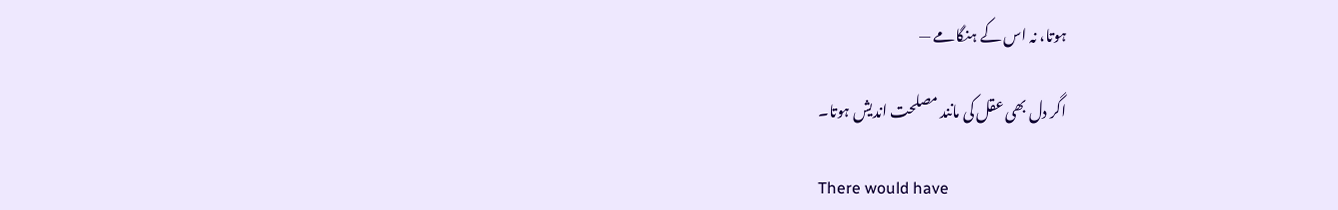ہوتا، نہ اس کے ہنگامے —

اگر دل بھی عقل کی مانند مصلحت اندیش ہوتا۔

There would have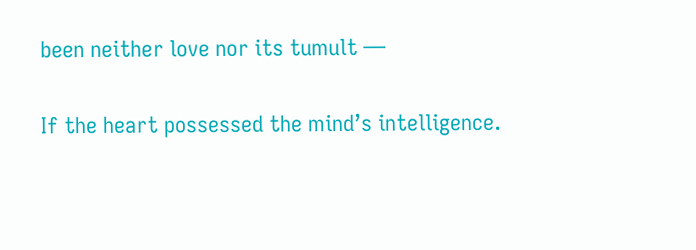been neither love nor its tumult —

If the heart possessed the mind’s intelligence.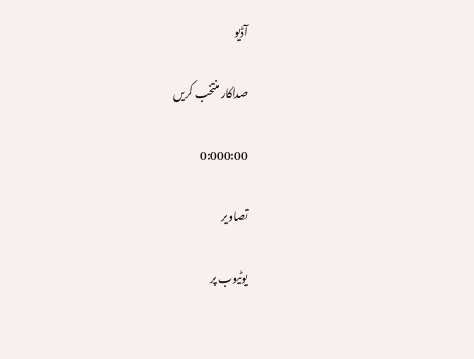آڈیو

صداکار منتخب کریں

0:000:00

تصاویر

یوٹیوب پر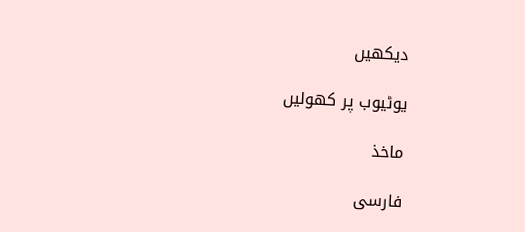دیکھیں

یوٹیوب پر کھولیں

ماخذ

فارسی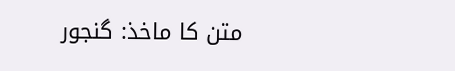متن کا ماخذ: گنجور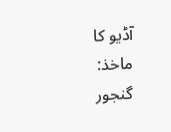آڈیو کا ماخذ: گنجور